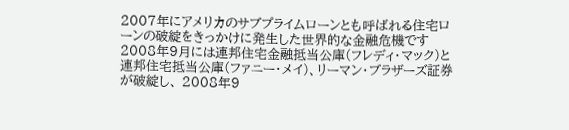2007年にアメリカのサブプライムローンとも呼ばれる住宅ローンの破綻をきっかけに発生した世界的な金融危機です
2008年9月には連邦住宅金融抵当公庫(フレディ・マック)と連邦住宅抵当公庫(ファニー・メイ)、リーマン・ブラザーズ証券が破綻し、 2008年9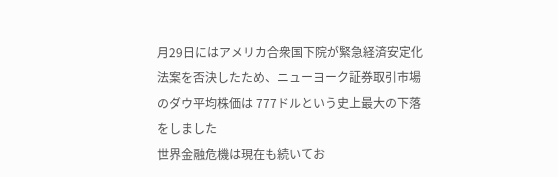月29日にはアメリカ合衆国下院が緊急経済安定化法案を否決したため、ニューヨーク証券取引市場のダウ平均株価は 777ドルという史上最大の下落をしました
世界金融危機は現在も続いてお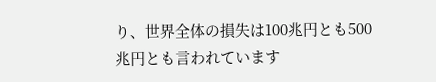り、世界全体の損失は100兆円とも500兆円とも言われています